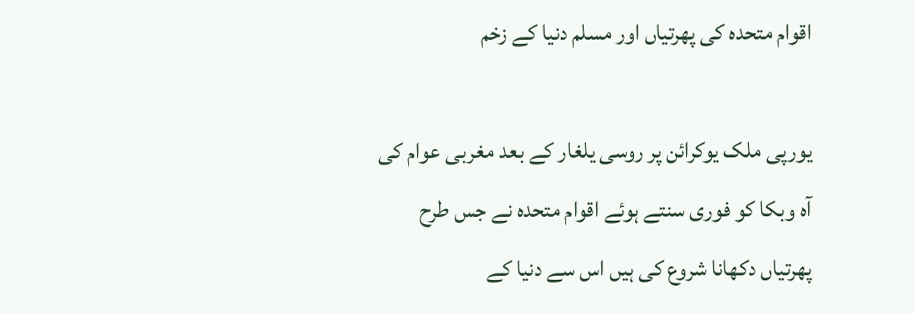اقوام متحدہ کی پھرتیاں اور مسلم دنیا کے زخم

یورپی ملک یوکرائن پر روسی یلغار کے بعد مغربی عوام کی آہ وبکا کو فوری سنتے ہوئے اقوام متحدہ نے جس طرح پھرتیاں دکھانا شروع کی ہیں اس سے دنیا کے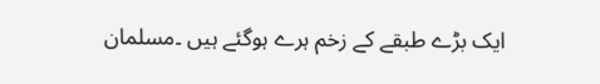ایک بڑے طبقے کے زخم ہرے ہوگئے ہیں ۔مسلمان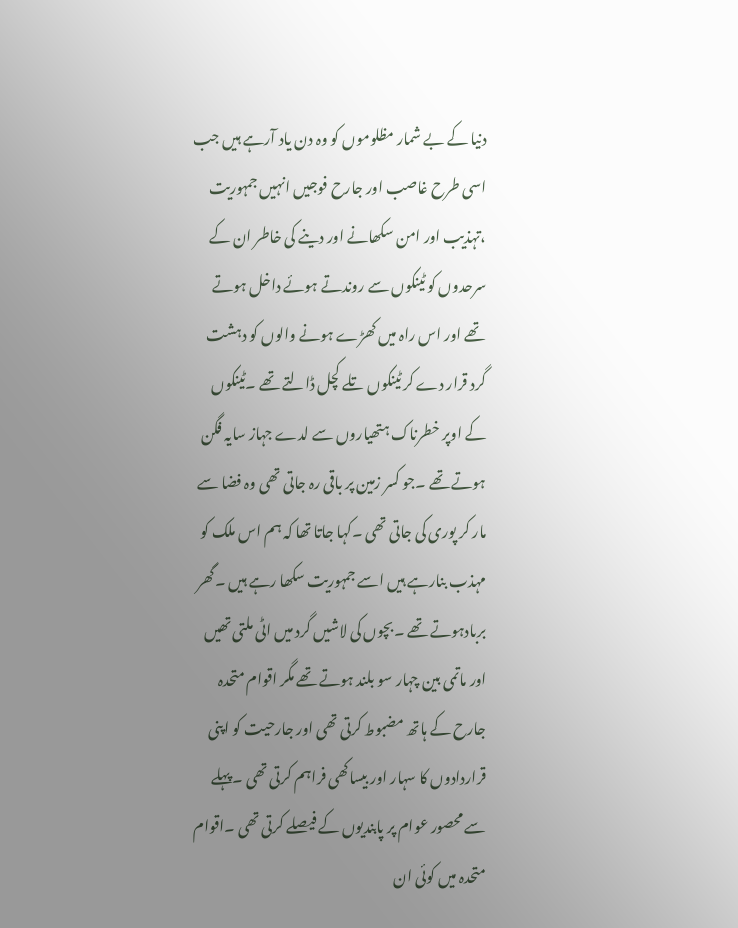دنیا کے بے شمار مظلوموں کو وہ دن یاد آرہے ہیں جب اسی طرح غاصب اور جارح فوجیں انہیں جمہوریت ،تہذیب اور امن سکھانے اور دینے کی خاطر ان کے سرحدوں کو ٹینکوں سے روندتے ہوئے داخل ہوتے تھے اور اس راہ میں کھڑے ہونے والوں کو دہشت گرد قرار دے کر ٹینکوں تلے کچل ڈالتے تھے ۔ٹینکوں کے اوپر خطرناک ہتھیاروں سے لدے جہاز سایہ فگن ہوتے تھے ۔جو کسر زمین پر باقی رہ جاتی تھی وہ فضا سے مار کر پوری کی جاتی تھی ۔کہا جاتا تھا کہ ہم اس ملک کو مہذب بنارہے ہیں اسے جمہوریت سکھا رہے ہیں ۔گھر بربادہوتے تھے ۔بچوں کی لاشیں گرد میں اٹی ملتی تھیں اور ماتمی بین چہار سو بلند ہوتے تھے مگر اقوام متحدہ جارح کے ہاتھ مضبوط کرتی تھی اور جارحیت کو اپنی قراردادوں کا سہار اور بیساکھی فراہم کرتی تھی ۔پہلے سے محصور عوام پر پابندیوں کے فیصلے کرتی تھی ۔اقوام متحدہ میں کوئی ان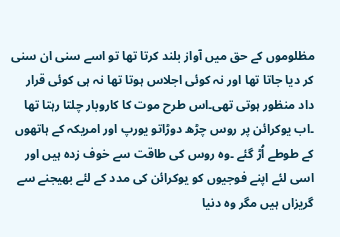مظلوموں کے حق میں آواز بلند کرتا تھا تو اسے سنی ان سنی کر دیا جاتا تھا اور نہ کوئی اجلاس ہوتا تھا نہ ہی کوئی قرار داد منظور ہوتی تھی۔اس طرح موت کا کاروبار چلتا رہتا تھا ۔اب یوکرائن پر روس چڑھ دوڑاتو یورپ اور امریکہ کے ہاتھوں کے طوطے اُڑ گئے ۔وہ روس کی طاقت سے خوف زدہ ہیں اور اسی لئے اپنے فوجیوں کو یوکرائن کی مدد کے لئے بھیجنے سے گریزاں ہیں مگر وہ دنیا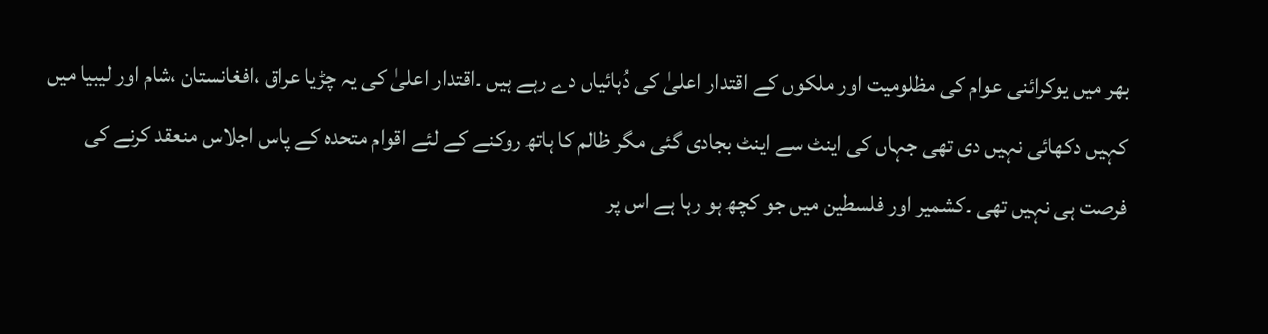بھر میں یوکرائنی عوام کی مظلومیت اور ملکوں کے اقتدار اعلیٰ کی دُہائیاں دے رہے ہیں ۔اقتدار اعلیٰ کی یہ چڑیا عراق ،افغانستان ،شام اور لیبیا میں کہیں دکھائی نہیں دی تھی جہاں کی اینٹ سے اینٹ بجادی گئی مگر ظالم کا ہاتھ روکنے کے لئے اقوام متحدہ کے پاس اجلاس منعقد کرنے کی فرصت ہی نہیں تھی ۔کشمیر اور فلسطین میں جو کچھ ہو رہا ہے اس پر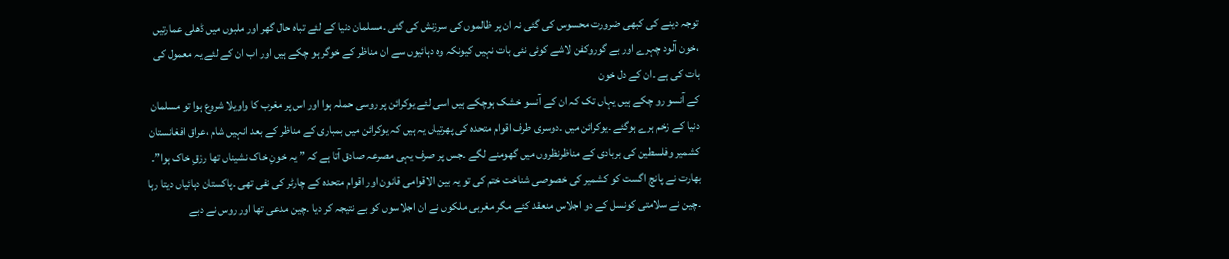توجہ دینے کی کبھی ضرورت محسوس کی گئی نہ ان پر ظالموں کی سرزنش کی گئی ۔مسلمان دنیا کے لئے تباہ حال گھر اور ملبوں میں ڈھلی عمارتیں ،خون آلود چہرے اور بے گوروکفن لاشے کوئی نئی بات نہیں کیونکہ وہ دہائیوں سے ان مناظر کے خوگر ہو چکے ہیں اور اب ان کے لئے یہ معمول کی بات کی ہے ۔ان کے دل خون
کے آنسو رو چکے ہیں یہاں تک کہ ان کے آنسو خشک ہوچکے ہیں اسی لئے یوکرائن پر روسی حملہ ہوا اور اس پر مغرب کا واویلا شروع ہوا تو مسلمان دنیا کے زخم ہرے ہوگئے ۔یوکرائن میں ۔دوسری طرف اقوام متحدہ کی پھرتیاں یہ ہیں کہ یوکرائن میں بمباری کے مناظر کے بعد انہیں شام ،عراق افغانستان کشمیر وفلسطین کی بربادی کے مناظرنظروں میں گھومنے لگے ۔جس پر صرف یہی مصرعہ صادق آتا ہے کہ ” یہ خونِ خاک نشیناں تھا رزقِ خاک ہوا”۔ بھارت نے پانچ اگست کو کشمیر کی خصوصی شناخت ختم کی تو یہ بین الاقوامی قانون اور اقوام متحدہ کے چارٹر کی نفی تھی ۔پاکستان دہائیاں دیتا رہا ۔چین نے سلامتی کونسل کے دو اجلاس منعقد کئے مگر مغربی ملکوں نے ان اجلاسوں کو بے نتیجہ کر دیا ۔چین مدعی تھا اور روس نے دبے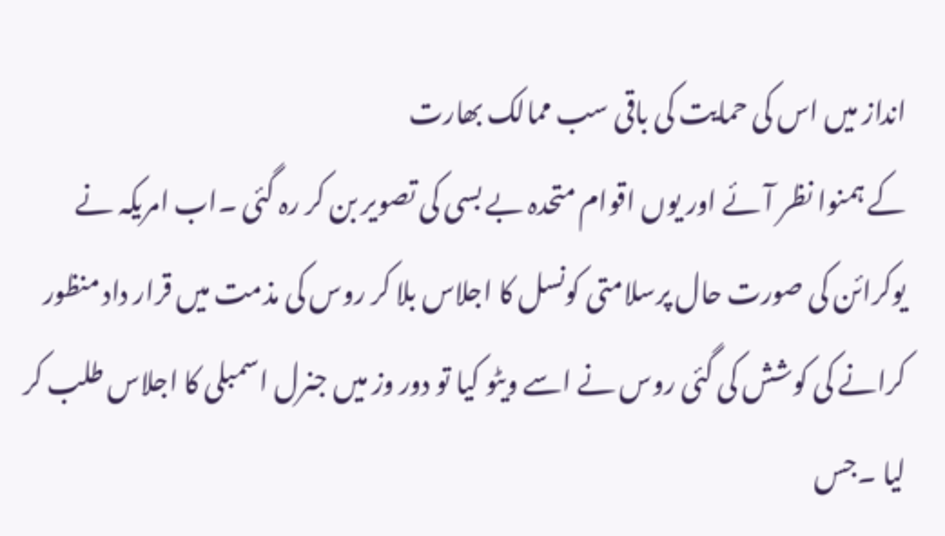انداز میں اس کی حمایت کی باقی سب ممالک بھارت
کے ہمنوا نظر آئے اور یوں اقوام متحدہ بے بسی کی تصویر بن کر رہ گئی ۔اب امریکہ نے یوکرائن کی صورت حال پرسلامتی کونسل کا اجلاس بلا کر روس کی مذمت میں قرار داد منظور کرانے کی کوشش کی گئی روس نے اسے ویٹو کیا تو دور وز میں جنرل اسمبلی کا اجلاس طلب کر لیا ۔جس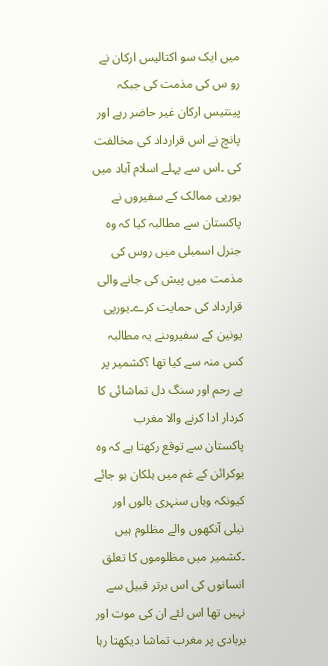میں ایک سو اکتالیس ارکان نے رو س کی مذمت کی جبکہ پینتیس ارکان غیر حاضر رہے اور پانچ نے اس قرارداد کی مخالفت کی ۔اس سے پہلے اسلام آباد میں یورپی ممالک کے سفیروں نے پاکستان سے مطالبہ کیا کہ وہ جنرل اسمبلی میں روس کی مذمت میں پیش کی جانے والی قرارداد کی حمایت کرے۔یورپی یونین کے سفیروںنے یہ مطالبہ کس منہ سے کیا تھا ؟کشمیر پر بے رحم اور سنگ دل تماشائی کا کردار ادا کرنے والا مغرب پاکستان سے توقع رکھتا ہے کہ وہ یوکرائن کے غم میں ہلکان ہو جائے کیونکہ وہاں سنہری بالوں اور نیلی آنکھوں والے مظلوم ہیں ۔کشمیر میں مظلوموں کا تعلق انسانوں کی اس برتر قبیل سے نہیں تھا اس لئے ان کی موت اور بربادی پر مغرب تماشا دیکھتا رہا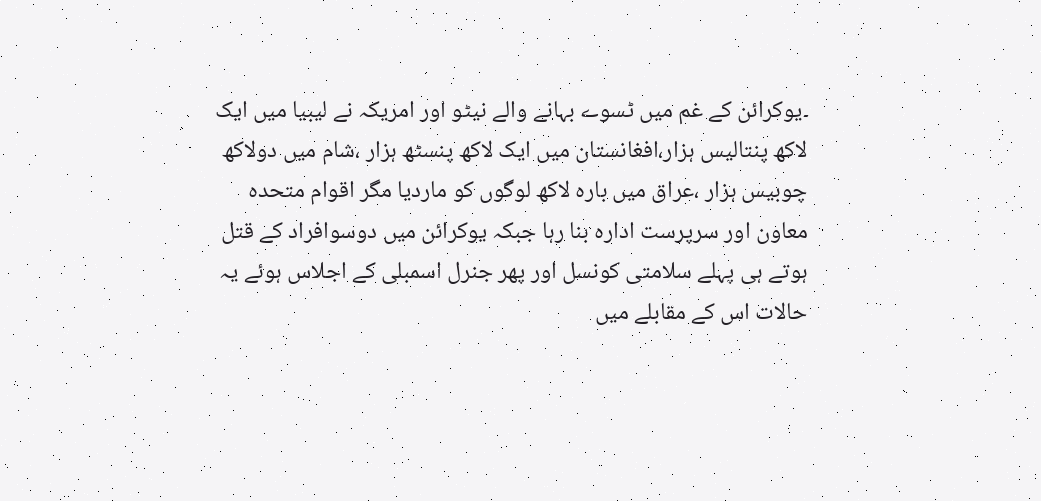۔یوکرائن کے غم میں ٹسوے بہانے والے نیٹو اور امریکہ نے لیبیا میں ایک لاکھ پنتالیس ہزار،افغانستان میں ایک لاکھ پنسٹھ ہزار ،شام میں دولاکھ چوبیس ہزار ،عراق میں بارہ لاکھ لوگوں کو ماردیا مگر اقوام متحدہ معاون اور سرپرست ادارہ بنا رہا جبکہ یوکرائن میں دوسوافراد کے قتل ہوتے ہی پہلے سلامتی کونسل اور پھر جنرل اسمبلی کے اجلاس ہوئے یہ حالات اس کے مقابلے میں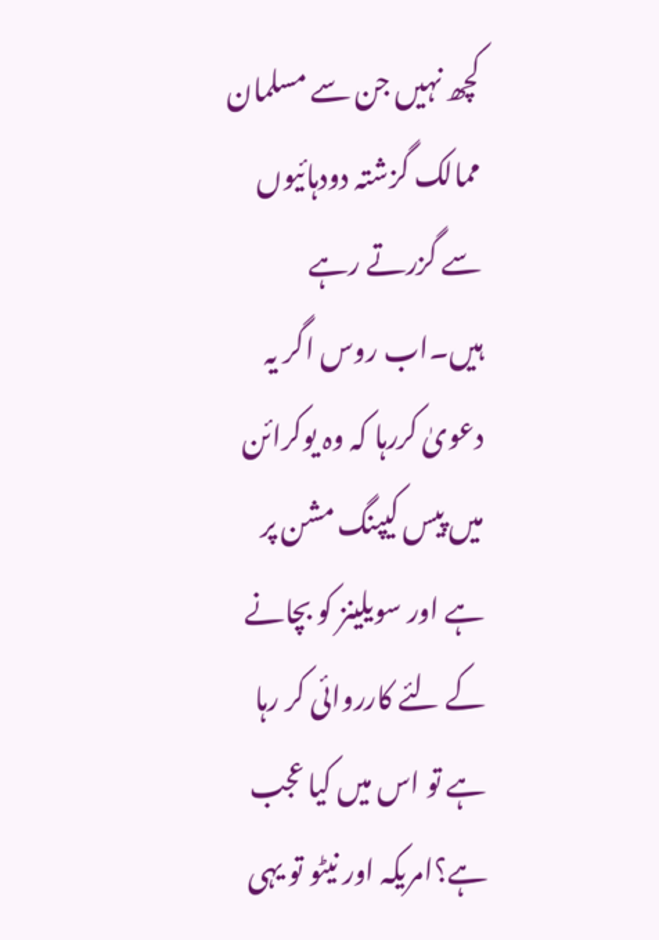کچھ نہیں جن سے مسلمان ممالک گزشتہ دودہائیوں سے گزرتے رہے ہیں۔اب روس اگر یہ دعویٰ کررہا کہ وہ یوکرائن میں پیس کیپنگ مشن پر ہے اور سویلینز کو بچانے کے لئے کارروائی کر رہا ہے تو اس میں کیا عجب ہے؟امریکہ اور نیٹو تو یہی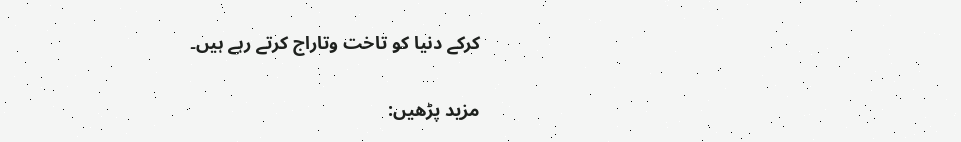کرکے دنیا کو تاخت وتاراج کرتے رہے ہیں۔

مزید پڑھیں: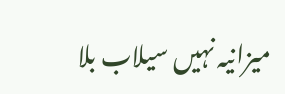میزانیہ نہیں سیلاب بلا